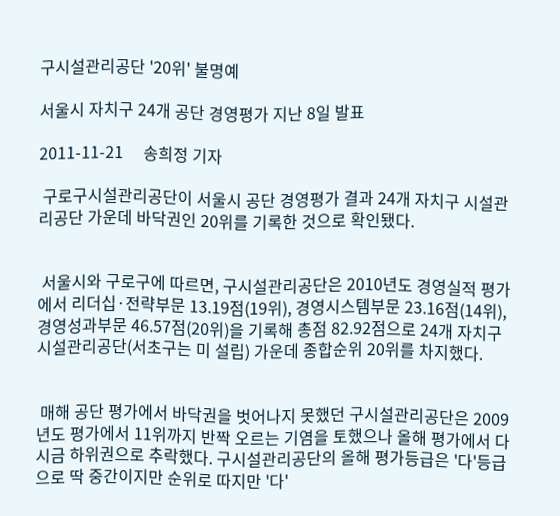구시설관리공단 '20위' 불명예

서울시 자치구 24개 공단 경영평가 지난 8일 발표

2011-11-21     송희정 기자

 구로구시설관리공단이 서울시 공단 경영평가 결과 24개 자치구 시설관리공단 가운데 바닥권인 20위를 기록한 것으로 확인됐다.


 서울시와 구로구에 따르면, 구시설관리공단은 2010년도 경영실적 평가에서 리더십·전략부문 13.19점(19위), 경영시스템부문 23.16점(14위), 경영성과부문 46.57점(20위)을 기록해 총점 82.92점으로 24개 자치구 시설관리공단(서초구는 미 설립) 가운데 종합순위 20위를 차지했다.


 매해 공단 평가에서 바닥권을 벗어나지 못했던 구시설관리공단은 2009년도 평가에서 11위까지 반짝 오르는 기염을 토했으나 올해 평가에서 다시금 하위권으로 추락했다. 구시설관리공단의 올해 평가등급은 '다'등급으로 딱 중간이지만 순위로 따지만 '다'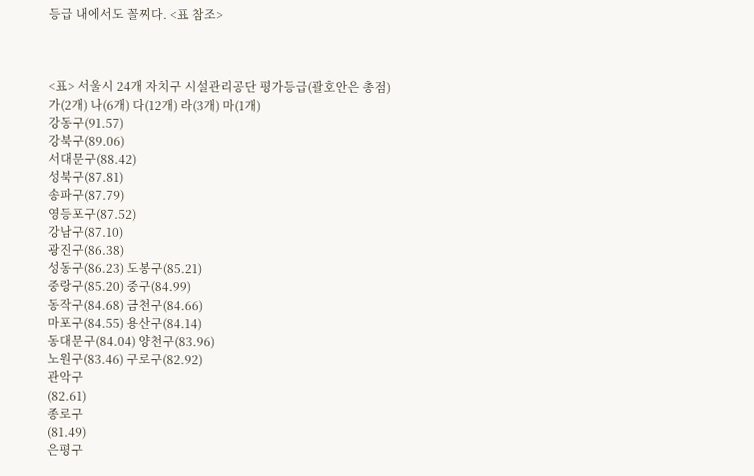등급 내에서도 꼴찌다. <표 참조>



<표> 서울시 24개 자치구 시설관리공단 평가등급(괄호안은 총점)
가(2개) 나(6개) 다(12개) 라(3개) 마(1개)
강동구(91.57)
강북구(89.06)
서대문구(88.42)
성북구(87.81)
송파구(87.79)
영등포구(87.52)
강남구(87.10)
광진구(86.38)
성동구(86.23) 도봉구(85.21)
중랑구(85.20) 중구(84.99)
동작구(84.68) 금천구(84.66)
마포구(84.55) 용산구(84.14)
동대문구(84.04) 양천구(83.96)
노원구(83.46) 구로구(82.92)
관악구
(82.61)
종로구
(81.49)
은평구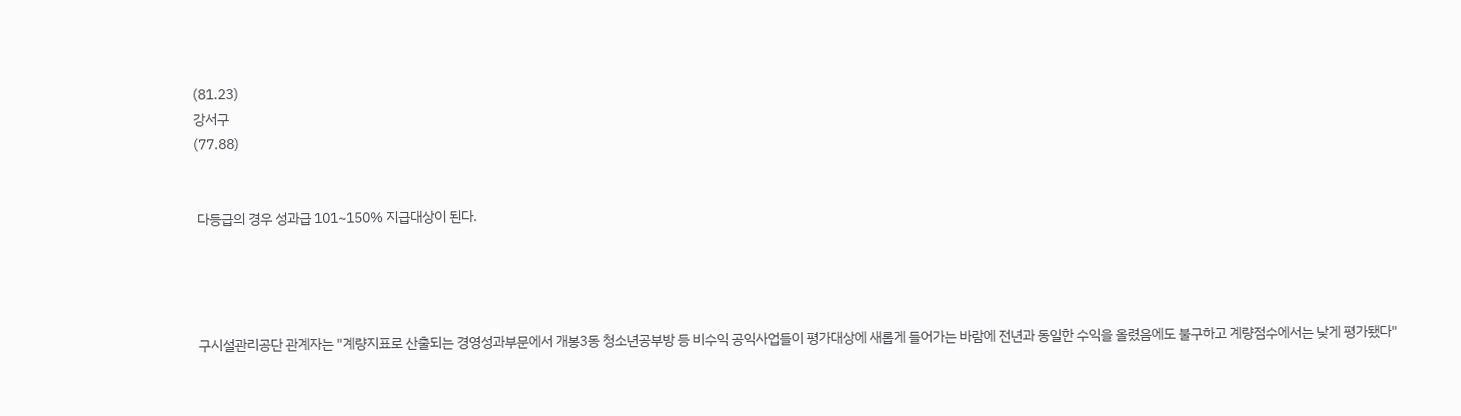(81.23)
강서구
(77.88)


 다등급의 경우 성과급 101~150% 지급대상이 된다.




 구시설관리공단 관계자는 "계량지표로 산출되는 경영성과부문에서 개봉3동 청소년공부방 등 비수익 공익사업들이 평가대상에 새롭게 들어가는 바람에 전년과 동일한 수익을 올렸음에도 불구하고 계량점수에서는 낮게 평가됐다"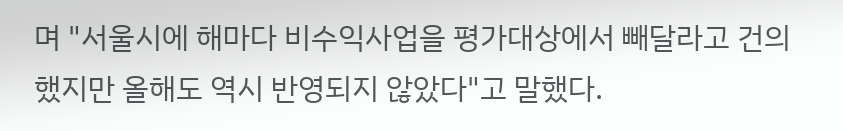며 "서울시에 해마다 비수익사업을 평가대상에서 빼달라고 건의했지만 올해도 역시 반영되지 않았다"고 말했다.